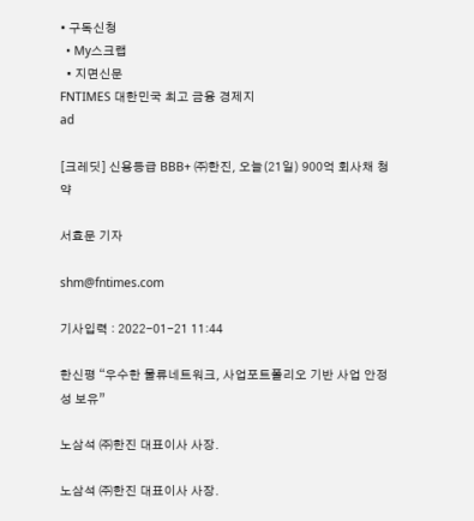• 구독신청
  • My스크랩
  • 지면신문
FNTIMES 대한민국 최고 금융 경제지
ad

[크레딧] 신용등급 BBB+ ㈜한진, 오늘(21일) 900억 회사채 청약

서효문 기자

shm@fntimes.com

기사입력 : 2022-01-21 11:44

한신평 “우수한 물류네트워크, 사업포트폴리오 기반 사업 안정성 보유”

노삼석 ㈜한진 대표이사 사장.

노삼석 ㈜한진 대표이사 사장.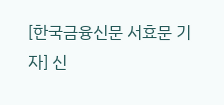[한국금융신문 서효문 기자] 신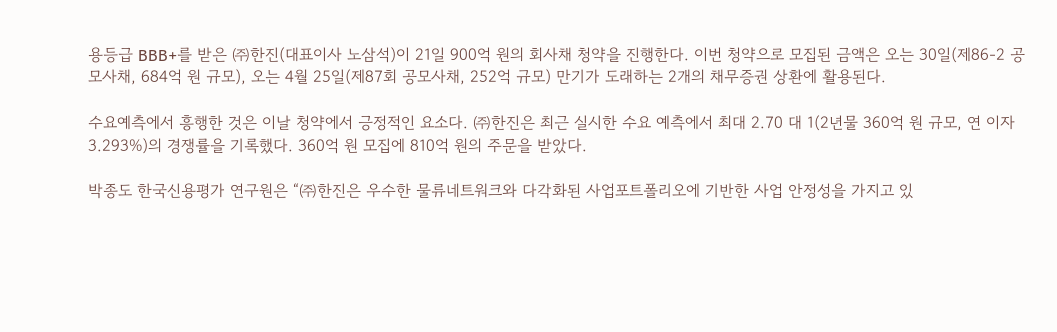용등급 BBB+를 받은 ㈜한진(대표이사 노삼석)이 21일 900억 원의 회사채 청약을 진행한다. 이번 청약으로 모집된 금액은 오는 30일(제86-2 공모사채, 684억 원 규모), 오는 4월 25일(제87회 공모사채, 252억 규모) 만기가 도래하는 2개의 채무증권 상환에 활용된다.

수요예측에서 흥행한 것은 이날 청약에서 긍정적인 요소다. ㈜한진은 최근 실시한 수요 예측에서 최대 2.70 대 1(2년물 360억 원 규모, 연 이자 3.293%)의 경쟁률을 기록했다. 360억 원 모집에 810억 원의 주문을 받았다.

박종도 한국신용평가 연구원은 “㈜한진은 우수한 물류네트워크와 다각화된 사업포트폴리오에 기반한 사업 안정성을 가지고 있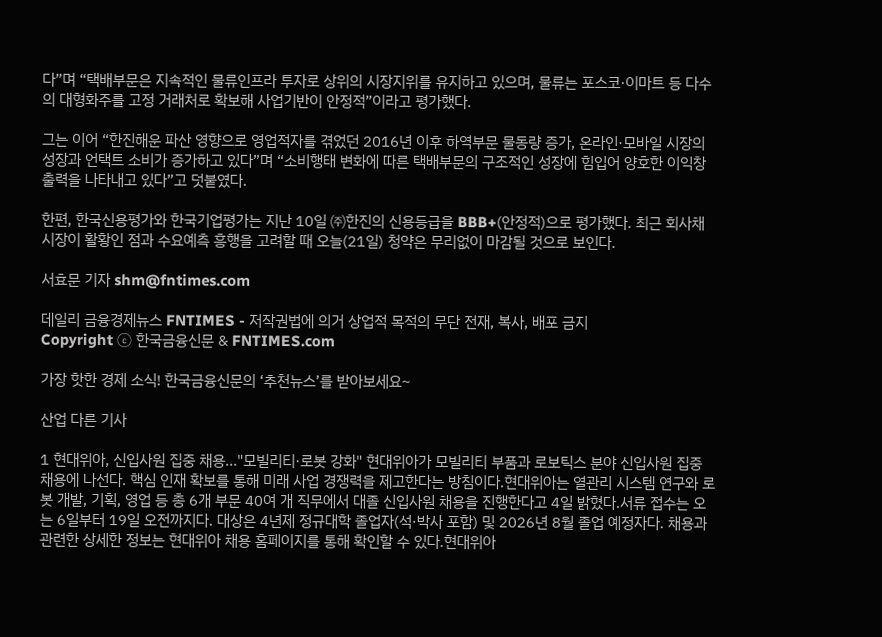다”며 “택배부문은 지속적인 물류인프라 투자로 상위의 시장지위를 유지하고 있으며, 물류는 포스코·이마트 등 다수의 대형화주를 고정 거래처로 확보해 사업기반이 안정적”이라고 평가했다.

그는 이어 “한진해운 파산 영향으로 영업적자를 겪었던 2016년 이후 하역부문 물동량 증가, 온라인·모바일 시장의 성장과 언택트 소비가 증가하고 있다”며 “소비행태 변화에 따른 택배부문의 구조적인 성장에 힘입어 양호한 이익창출력을 나타내고 있다”고 덧붙였다.

한편, 한국신용평가와 한국기업평가는 지난 10일 ㈜한진의 신용등급을 BBB+(안정적)으로 평가했다. 최근 회사채 시장이 활황인 점과 수요예측 흥행을 고려할 때 오늘(21일) 청약은 무리없이 마감될 것으로 보인다.

서효문 기자 shm@fntimes.com

데일리 금융경제뉴스 FNTIMES - 저작권법에 의거 상업적 목적의 무단 전재, 복사, 배포 금지
Copyright ⓒ 한국금융신문 & FNTIMES.com

가장 핫한 경제 소식! 한국금융신문의 ‘추천뉴스’를 받아보세요~

산업 다른 기사

1 현대위아, 신입사원 집중 채용…"모빌리티·로봇 강화" 현대위아가 모빌리티 부품과 로보틱스 분야 신입사원 집중 채용에 나선다. 핵심 인재 확보를 통해 미래 사업 경쟁력을 제고한다는 방침이다.현대위아는 열관리 시스템 연구와 로봇 개발, 기획, 영업 등 총 6개 부문 40여 개 직무에서 대졸 신입사원 채용을 진행한다고 4일 밝혔다.서류 접수는 오는 6일부터 19일 오전까지다. 대상은 4년제 정규대학 졸업자(석·박사 포함) 및 2026년 8월 졸업 예정자다. 채용과 관련한 상세한 정보는 현대위아 채용 홈페이지를 통해 확인할 수 있다.현대위아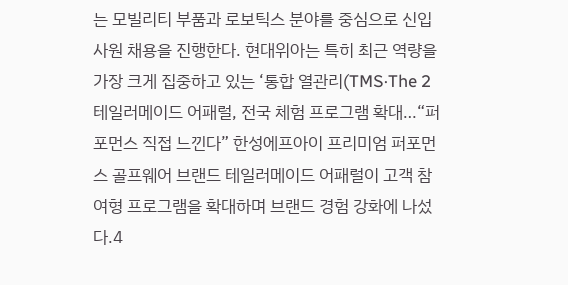는 모빌리티 부품과 로보틱스 분야를 중심으로 신입사원 채용을 진행한다. 현대위아는 특히 최근 역량을 가장 크게 집중하고 있는 ‘통합 열관리(TMS·The 2 테일러메이드 어패럴, 전국 체험 프로그램 확대…“퍼포먼스 직접 느낀다” 한성에프아이 프리미엄 퍼포먼스 골프웨어 브랜드 테일러메이드 어패럴이 고객 참여형 프로그램을 확대하며 브랜드 경험 강화에 나섰다.4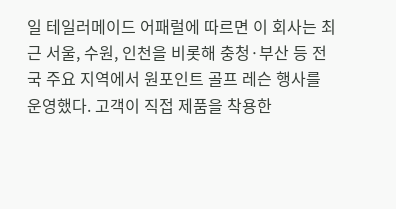일 테일러메이드 어패럴에 따르면 이 회사는 최근 서울, 수원, 인천을 비롯해 충청·부산 등 전국 주요 지역에서 원포인트 골프 레슨 행사를 운영했다. 고객이 직접 제품을 착용한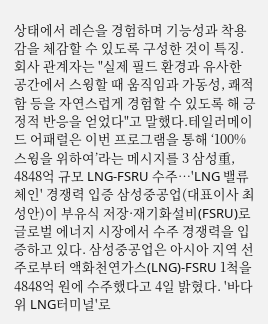상태에서 레슨을 경험하며 기능성과 착용감을 체감할 수 있도록 구성한 것이 특징.회사 관계자는 "실제 필드 환경과 유사한 공간에서 스윙할 때 움직임과 가동성, 쾌적함 등을 자연스럽게 경험할 수 있도록 해 긍정적 반응을 얻었다"고 말했다.테일러메이드 어패럴은 이번 프로그램을 통해 ‘100% 스윙을 위하여’라는 메시지를 3 삼성重, 4848억 규모 LNG-FSRU 수주…'LNG 밸류체인' 경쟁력 입증 삼성중공업(대표이사 최성안)이 부유식 저장·재기화설비(FSRU)로 글로벌 에너지 시장에서 수주 경쟁력을 입증하고 있다. 삼성중공업은 아시아 지역 선주로부터 액화천연가스(LNG)-FSRU 1척을 4848억 원에 수주했다고 4일 밝혔다. '바다 위 LNG터미널'로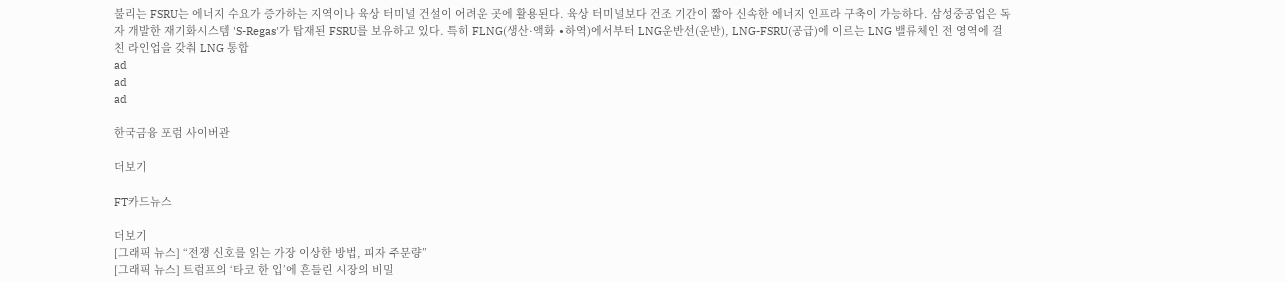불리는 FSRU는 에너지 수요가 증가하는 지역이나 육상 터미널 건설이 어려운 곳에 활용된다. 육상 터미널보다 건조 기간이 짧아 신속한 에너지 인프라 구축이 가능하다. 삼성중공업은 독자 개발한 재기화시스템 'S-Regas'가 탑재된 FSRU를 보유하고 있다. 특히 FLNG(생산·액화 ∙하역)에서부터 LNG운반선(운반), LNG-FSRU(공급)에 이르는 LNG 밸류체인 전 영역에 걸친 라인업을 갖춰 LNG 통합
ad
ad
ad

한국금융 포럼 사이버관

더보기

FT카드뉴스

더보기
[그래픽 뉴스] “전쟁 신호를 읽는 가장 이상한 방법, 피자 주문량”
[그래픽 뉴스] 트럼프의 ‘타코 한 입’에 흔들린 시장의 비밀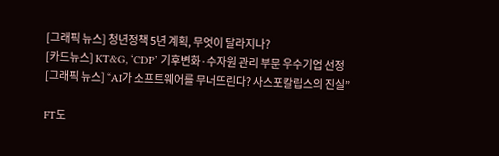[그래픽 뉴스] 청년정책 5년 계획, 무엇이 달라지나?
[카드뉴스] KT&G, ‘CDP’ 기후변화·수자원 관리 부문 우수기업 선정
[그래픽 뉴스] “AI가 소프트웨어를 무너뜨린다? 사스포칼립스의 진실”

FT도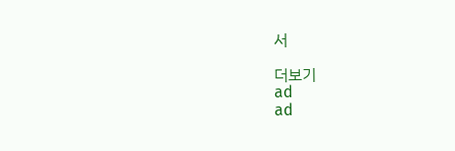서

더보기
ad
ad